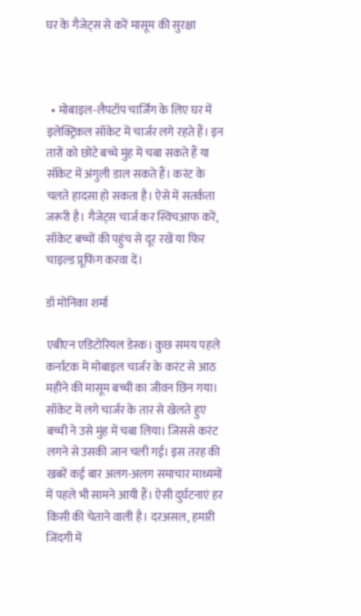घर के गैजेट्स से करें मासूम की सुरक्षा



  • मोबाइल-लैपटॉप चार्जिंग के लिए घर में इलेक्ट्रिकल सॉकेट में चार्जर लगे रहते हैं। इन तारों को छोटे बच्चे मुंह में चबा सकते हैं या सॉकेट में अंगुली डाल सकते हैं। करंट के चलते हादसा हो सकता है। ऐसे में सतर्कता जरूरी है। गैजेट्स चार्ज कर स्विचआफ करें, सॉकेट बच्चों की पहुंच से दूर रखें या फिर चाइल्ड प्रूफिंग करवा दें।

डॉ मोनिका शर्मा

एबीएन एडिटोरियल डेस्क। कुछ समय पहले कर्नाटक में मोबाइल चार्जर के करंट से आठ महीने की मासूम बच्ची का जीवन छिन गया। सॉकेट में लगे चार्जर के तार से खेलते हुए बच्ची ने उसे मुंह में चबा लिया। जिससे करंट लगने से उसकी जान चली गई। इस तरह की खबरें कई बार अलग-अलग समाचार माध्यमों में पहले भी सामने आयी हैं। ऐसी दुर्घटनाएं हर किसी की चेताने वाली है। दरअसल, हमारी जिंदगी में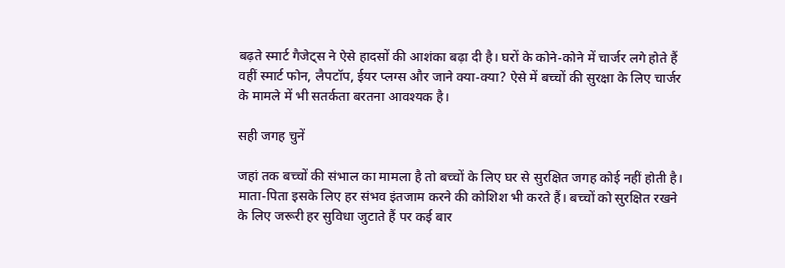बढ़ते स्मार्ट गैजेट्स ने ऐसे हादसों की आशंका बढ़ा दी है। घरों के कोने-कोने में चार्जर लगे होते हैं वहीं स्मार्ट फोन, लैपटॉप, ईयर प्लग्स और जाने क्या-क्या? ऐसे में बच्चों की सुरक्षा के लिए चार्जर के मामले में भी सतर्कता बरतना आवश्यक है।

सही जगह चुनें

जहां तक बच्चों की संभाल का मामला है तो बच्चों के लिए घर से सुरक्षित जगह कोई नहीं होती है। माता-पिता इसके लिए हर संभव इंतजाम करने की कोशिश भी करते हैं। बच्चों को सुरक्षित रखने के लिए जरूरी हर सुविधा जुटाते हैं पर कई बार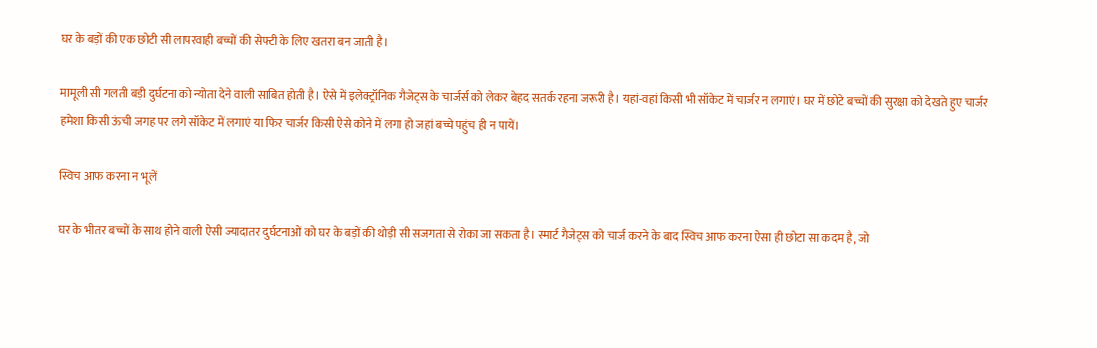घर के बड़ों की एक छोटी सी लापरवाही बच्चों की सेफ्टी के लिए खतरा बन जाती है।

मामूली सी गलती बड़ी दुर्घटना को न्योता देने वाली साबित होती है। ऐसे में इलेक्ट्रॉनिक गैजेट्स के चार्जर्स को लेकर बेहद सतर्क रहना जरूरी है। यहां-वहां किसी भी सॉकेट में चार्जर न लगाएं। घर में छोटे बच्चों की सुरक्षा को देखते हुए चार्जर हमेशा किसी ऊंची जगह पर लगे सॉकेट में लगाएं या फिर चार्जर किसी ऐसे कोने में लगा हो जहां बच्चे पहुंच ही न पायें।

स्विच आफ करना न भूलें

घर के भीतर बच्चों के साथ होने वाली ऐसी ज्यादातर दुर्घटनाओं को घर के बड़ों की थोड़ी सी सजगता से रोका जा सकता है। स्मार्ट गैजेट्स को चार्ज करने के बाद स्विच आफ करना ऐसा ही छोटा सा कदम है, जो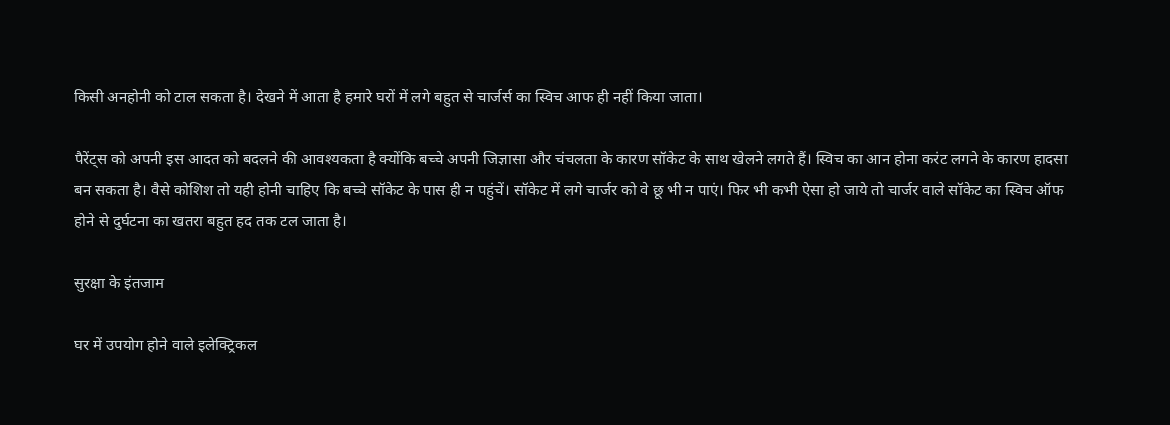किसी अनहोनी को टाल सकता है। देखने में आता है हमारे घरों में लगे बहुत से चार्जर्स का स्विच आफ ही नहीं किया जाता।

पैरेंट्स को अपनी इस आदत को बदलने की आवश्यकता है क्योंकि बच्चे अपनी जिज्ञासा और चंचलता के कारण सॉकेट के साथ खेलने लगते हैं। स्विच का आन होना करंट लगने के कारण हादसा बन सकता है। वैसे कोशिश तो यही होनी चाहिए कि बच्चे सॉकेट के पास ही न पहुंचें। सॉकेट में लगे चार्जर को वे छू भी न पाएं। फिर भी कभी ऐसा हो जाये तो चार्जर वाले सॉकेट का स्विच ऑफ होने से दुर्घटना का खतरा बहुत हद तक टल जाता है।

सुरक्षा के इंतजाम

घर में उपयोग होने वाले इलेक्ट्रिकल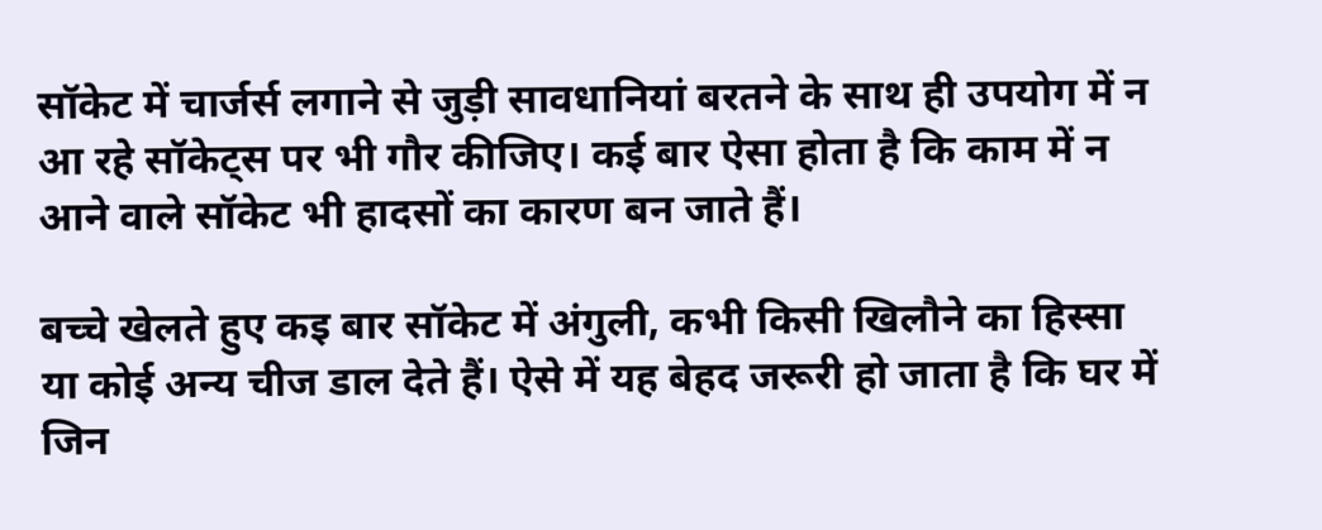सॉकेट में चार्जर्स लगाने से जुड़ी सावधानियां बरतने के साथ ही उपयोग में न आ रहे सॉकेट्स पर भी गौर कीजिए। कई बार ऐसा होता है कि काम में न आने वाले सॉकेट भी हादसों का कारण बन जाते हैं।

बच्चे खेलते हुए कइ बार सॉकेट में अंगुली, कभी किसी खिलौने का हिस्सा या कोई अन्य चीज डाल देते हैं। ऐसे में यह बेहद जरूरी हो जाता है कि घर में जिन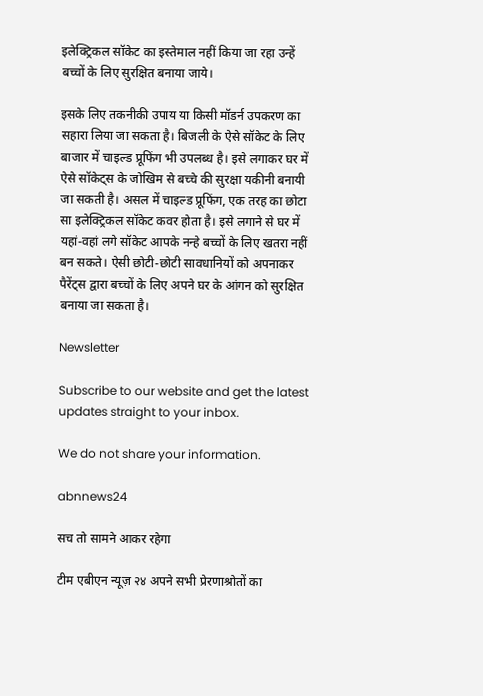इलेक्ट्रिकल सॉकेट का इस्तेमाल नहीं किया जा रहा उन्हें बच्चों के लिए सुरक्षित बनाया जाये।

इसके लिए तकनीकी उपाय या किसी मॉडर्न उपकरण का सहारा लिया जा सकता है। बिजली के ऐसे सॉकेट के लिए बाजार में चाइल्ड प्रूफिंग भी उपलब्ध है। इसे लगाकर घर में ऐसे सॉकेट्स के जोखिम से बच्चे की सुरक्षा यकीनी बनायी जा सकती है। असल में चाइल्ड प्रूफिंग, एक तरह का छोटा सा इलेक्ट्रिकल सॉकेट कवर होता है। इसे लगाने से घर में यहां-वहां लगे सॉकेट आपके नन्हे बच्चों के लिए खतरा नहीं बन सकते। ऐसी छोटी-छोटी सावधानियों को अपनाकर पैरेंट्स द्वारा बच्चों के लिए अपने घर के आंगन को सुरक्षित बनाया जा सकता है।

Newsletter

Subscribe to our website and get the latest updates straight to your inbox.

We do not share your information.

abnnews24

सच तो सामने आकर रहेगा

टीम एबीएन न्यूज़ २४ अपने सभी प्रेरणाश्रोतों का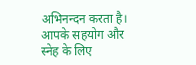अभिनन्दन करता है। आपके सहयोग और स्नेह के लिए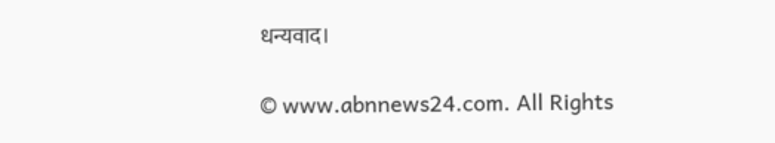धन्यवाद।

© www.abnnews24.com. All Rights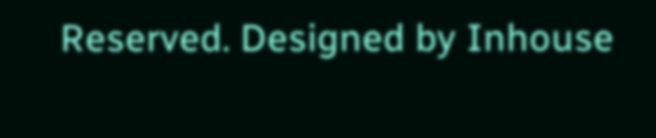Reserved. Designed by Inhouse